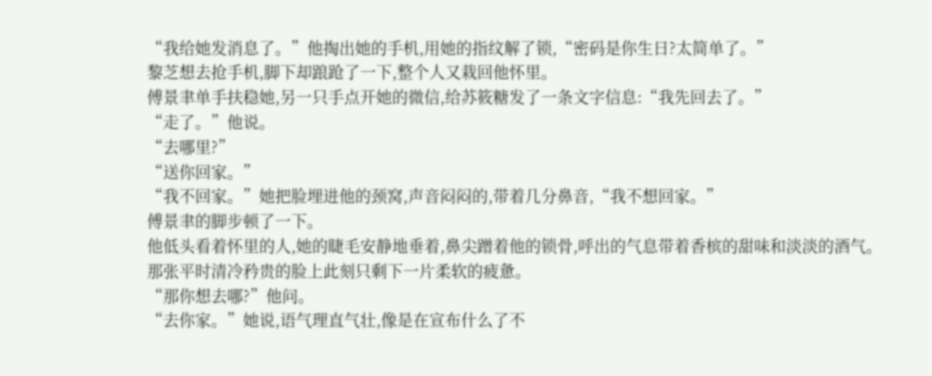“我给她发消息了。”他掏出她的手机,用她的指纹解了锁,“密码是你生日?太简单了。”
黎芝想去抢手机,脚下却踉跄了一下,整个人又栽回他怀里。
傅景聿单手扶稳她,另一只手点开她的微信,给苏筱糖发了一条文字信息:“我先回去了。”
“走了。”他说。
“去哪里?”
“送你回家。”
“我不回家。”她把脸埋进他的颈窝,声音闷闷的,带着几分鼻音,“我不想回家。”
傅景聿的脚步顿了一下。
他低头看着怀里的人,她的睫毛安静地垂着,鼻尖蹭着他的锁骨,呼出的气息带着香槟的甜味和淡淡的酒气。
那张平时清冷矜贵的脸上此刻只剩下一片柔软的疲惫。
“那你想去哪?”他问。
“去你家。”她说,语气理直气壮,像是在宣布什么了不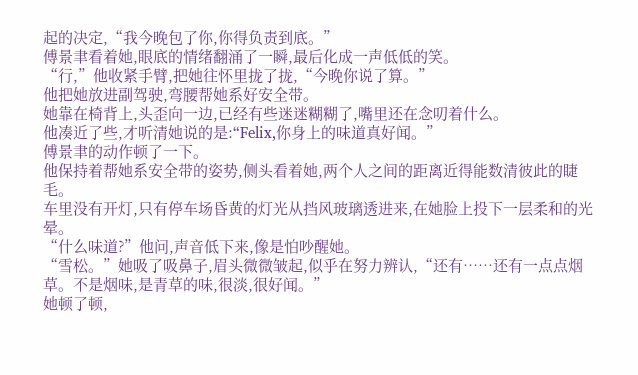起的决定,“我今晚包了你,你得负责到底。”
傅景聿看着她,眼底的情绪翻涌了一瞬,最后化成一声低低的笑。
“行,”他收紧手臂,把她往怀里拢了拢,“今晚你说了算。”
他把她放进副驾驶,弯腰帮她系好安全带。
她靠在椅背上,头歪向一边,已经有些迷迷糊糊了,嘴里还在念叨着什么。
他凑近了些,才听清她说的是:“Felix,你身上的味道真好闻。”
傅景聿的动作顿了一下。
他保持着帮她系安全带的姿势,侧头看着她,两个人之间的距离近得能数清彼此的睫毛。
车里没有开灯,只有停车场昏黄的灯光从挡风玻璃透进来,在她脸上投下一层柔和的光晕。
“什么味道?”他问,声音低下来,像是怕吵醒她。
“雪松。”她吸了吸鼻子,眉头微微皱起,似乎在努力辨认,“还有……还有一点点烟草。不是烟味,是青草的味,很淡,很好闻。”
她顿了顿,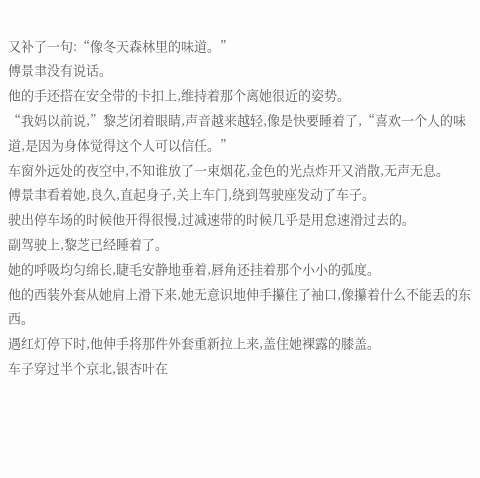又补了一句:“像冬天森林里的味道。”
傅景聿没有说话。
他的手还搭在安全带的卡扣上,维持着那个离她很近的姿势。
“我妈以前说,”黎芝闭着眼睛,声音越来越轻,像是快要睡着了,“喜欢一个人的味道,是因为身体觉得这个人可以信任。”
车窗外远处的夜空中,不知谁放了一束烟花,金色的光点炸开又消散,无声无息。
傅景聿看着她,良久,直起身子,关上车门,绕到驾驶座发动了车子。
驶出停车场的时候他开得很慢,过减速带的时候几乎是用怠速滑过去的。
副驾驶上,黎芝已经睡着了。
她的呼吸均匀绵长,睫毛安静地垂着,唇角还挂着那个小小的弧度。
他的西装外套从她肩上滑下来,她无意识地伸手攥住了袖口,像攥着什么不能丢的东西。
遇红灯停下时,他伸手将那件外套重新拉上来,盖住她裸露的膝盖。
车子穿过半个京北,银杏叶在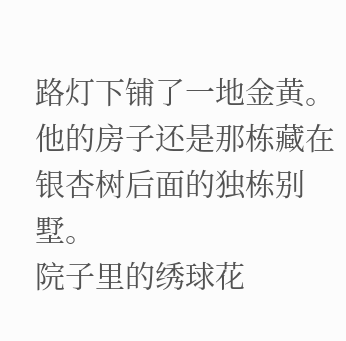路灯下铺了一地金黄。
他的房子还是那栋藏在银杏树后面的独栋别墅。
院子里的绣球花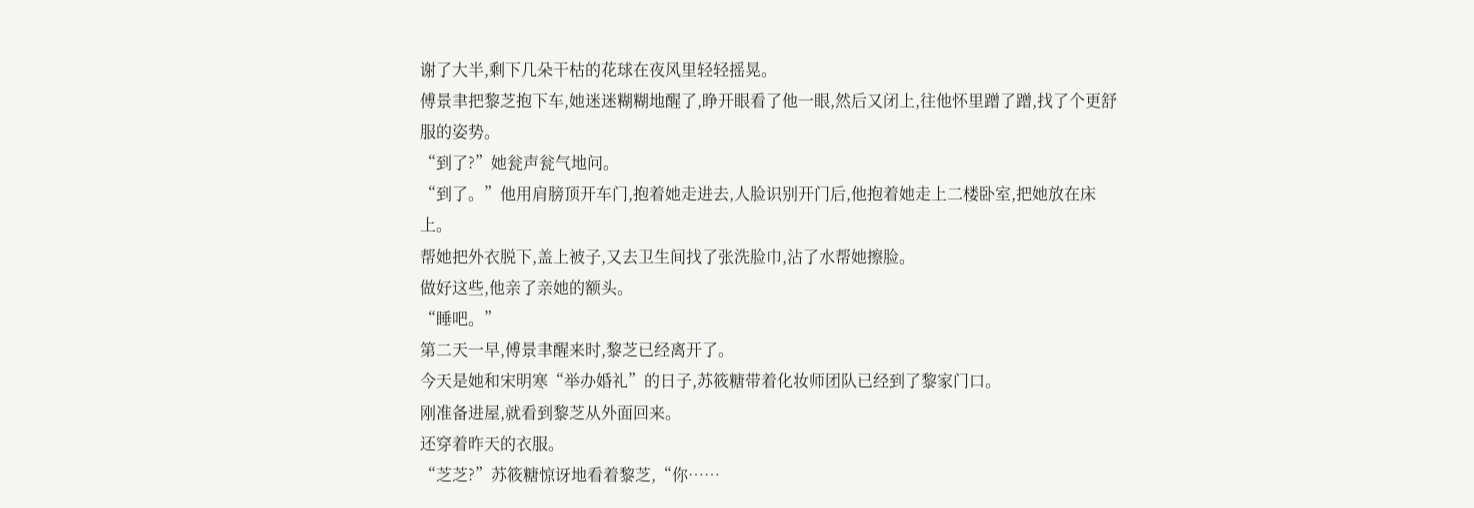谢了大半,剩下几朵干枯的花球在夜风里轻轻摇晃。
傅景聿把黎芝抱下车,她迷迷糊糊地醒了,睁开眼看了他一眼,然后又闭上,往他怀里蹭了蹭,找了个更舒服的姿势。
“到了?”她瓮声瓮气地问。
“到了。”他用肩膀顶开车门,抱着她走进去,人脸识别开门后,他抱着她走上二楼卧室,把她放在床上。
帮她把外衣脱下,盖上被子,又去卫生间找了张洗脸巾,沾了水帮她擦脸。
做好这些,他亲了亲她的额头。
“睡吧。”
第二天一早,傅景聿醒来时,黎芝已经离开了。
今天是她和宋明寒“举办婚礼”的日子,苏筱糖带着化妆师团队已经到了黎家门口。
刚准备进屋,就看到黎芝从外面回来。
还穿着昨天的衣服。
“芝芝?”苏筱糖惊讶地看着黎芝,“你……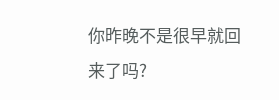你昨晚不是很早就回来了吗?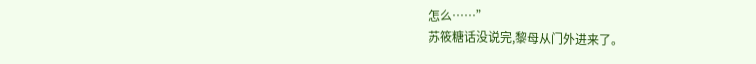怎么……”
苏筱糖话没说完,黎母从门外进来了。